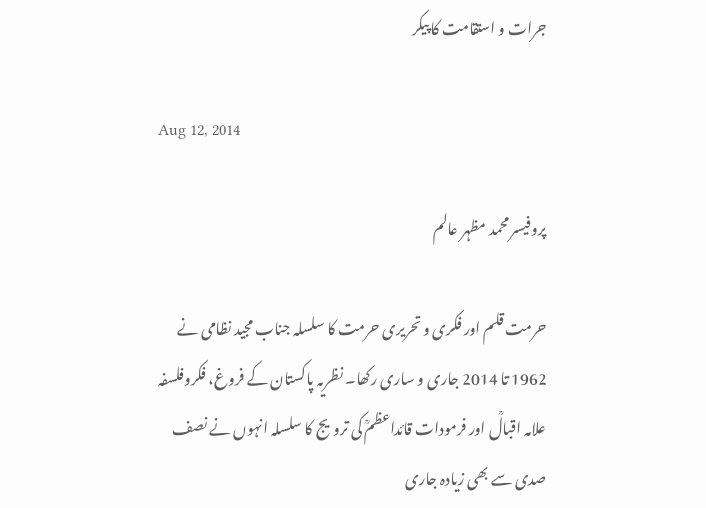جرات و استقامت کا پیکر

Aug 12, 2014

پروفیسر محمد مظہر عالم

حرمت قلم اور فکری و تحریری حرمت کا سلسلہ جناب مجید نظامی نے 1962 تا 2014 جاری و ساری رکھا۔ نظریہ پاکستان کے فروغ، فکروفلسفہ علامہ اقبالؒ اور فرمودات قائداعظمؒ کی ترویج کا سلسلہ انہوں نے نصف صدی سے بھی زیادہ جاری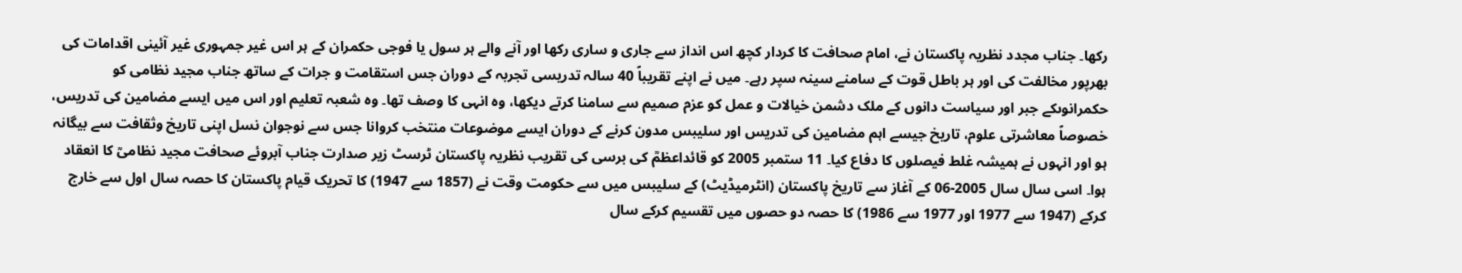رکھا۔ جناب مجدد نظریہ پاکستان نے، امام صحافت کا کردار کچھ اس انداز سے جاری و ساری رکھا اور آنے والے ہر سول یا فوجی حکمران کے ہر اس غیر جمہوری غیر آئینی اقدامات کی بھرپور مخالفت کی اور ہر باطل قوت کے سامنے سینہ سپر رہے۔ میں نے اپنے تقریباً 40 سالہ تدریسی تجربہ کے دوران جس استقامت و جرات کے ساتھ جناب مجید نظامی کو حکمرانوںکے جبر اور سیاست دانوں کے ملک دشمن خیالات و عمل کو عزم صمیم سے سامنا کرتے دیکھا، وہ انہی کا وصف تھا۔ وہ شعبہ تعلیم اور اس میں ایسے مضامین کی تدریس، خصوصاً معاشرتی علوم، تاریخ جیسے اہم مضامین کی تدریس اور سلیبس مدون کرنے کے دوران ایسے موضوعات منتخب کروانا جس سے نوجوان نسل اپنی تاریخ وثقافت سے بیگانہ ہو اور انہوں نے ہمیشہ غلط فیصلوں کا دفاع کیا۔ 11 ستمبر 2005 کو قائداعظمؒ کی برسی کی تقریب نظریہ پاکستان ٹرسٹ زیر صدارت جناب آبروئے صحافت مجید نظامیؒ کا انعقاد ہوا۔ اسی سال سال 2005-06 کے آغاز سے تاریخ پاکستان (انٹرمیڈیٹ) کے سلیبس میں سے حکومت وقت نے (1857 سے 1947) کا تحریک قیام پاکستان کا حصہ سال اول سے خارج کرکے (1947 سے 1977 اور 1977 سے 1986) کا حصہ دو حصوں میں تقسیم کرکے سال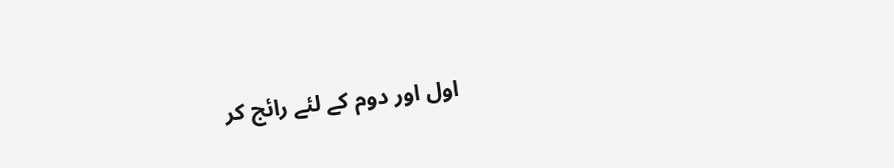اول اور دوم کے لئے رائج کر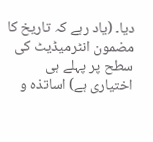دیا۔ (یاد رہے کہ تاریخ کا مضمون انٹرمیڈیٹ کی سطح پر پہلے ہی اختیاری ہے) اساتذہ و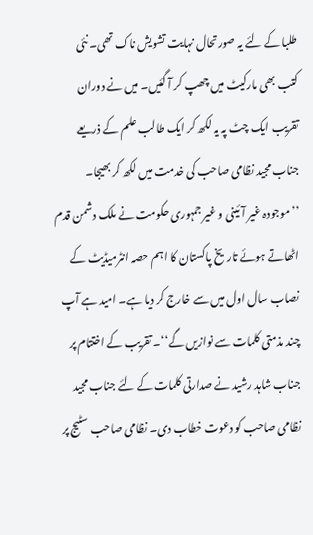طلبا کے لئے یہ صورتحال نہایت تشویش ناک تھی۔ نئی کتب بھی مارکیٹ میں چھپ کر آ گئیں۔ میں نے دوران تقریب ایک چٹ پہ یہ لکھ کر ایک طالب علم کے ذریعے جناب مجید نظامی صاحب کی خدمت میں لکھ کر بھیجا۔ ’’موجودہ غیر آئینی و غیر جمہوری حکومت نے ملک دشمن قدم اٹھاتے ہوئے تاریخ پاکستان کا اہم حصہ انٹرمیڈیٹ کے نصاب سال اول میں سے خارج کر دیا ہے۔ امید ہے آپ چند مذمتی کلمات سے نوازیں گے‘‘۔ تقریب کے اختتام پر جناب شاہد رشید نے صدارتی کلمات کے لئے جناب مجید نظامی صاحب کو دعوت خطاب دی۔ نظامی صاحب سٹیج پر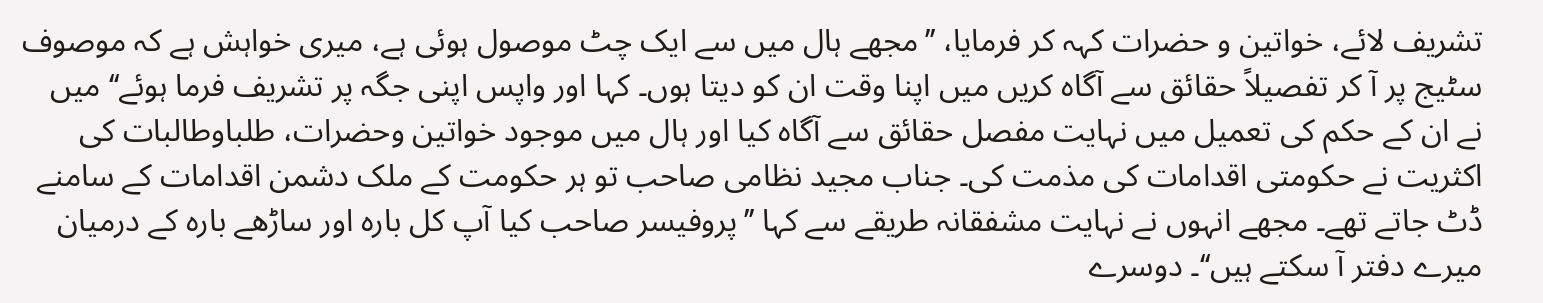تشریف لائے، خواتین و حضرات کہہ کر فرمایا، ’’مجھے ہال میں سے ایک چٹ موصول ہوئی ہے، میری خواہش ہے کہ موصوف سٹیج پر آ کر تفصیلاً حقائق سے آگاہ کریں میں اپنا وقت ان کو دیتا ہوں۔ کہا اور واپس اپنی جگہ پر تشریف فرما ہوئے‘‘ میں نے ان کے حکم کی تعمیل میں نہایت مفصل حقائق سے آگاہ کیا اور ہال میں موجود خواتین وحضرات، طلباوطالبات کی اکثریت نے حکومتی اقدامات کی مذمت کی۔ جناب مجید نظامی صاحب تو ہر حکومت کے ملک دشمن اقدامات کے سامنے ڈٹ جاتے تھے۔ مجھے انہوں نے نہایت مشفقانہ طریقے سے کہا ’’پروفیسر صاحب کیا آپ کل بارہ اور ساڑھے بارہ کے درمیان میرے دفتر آ سکتے ہیں‘‘۔ دوسرے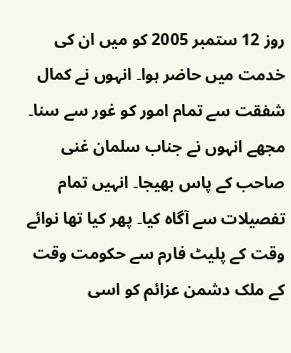روز 12 ستمبر 2005 کو میں ان کی خدمت میں حاضر ہوا۔ انہوں نے کمال شفقت سے تمام امور کو غور سے سنا۔ مجھے انہوں نے جناب سلمان غنی صاحب کے پاس بھیجا۔ انہیں تمام تفصیلات سے آگاہ کیا۔ پھر کیا تھا نوائے وقت کے پلیٹ فارم سے حکومت وقت کے ملک دشمن عزائم کو اسی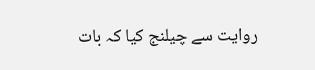روایت سے چیلنج کیا کہ بات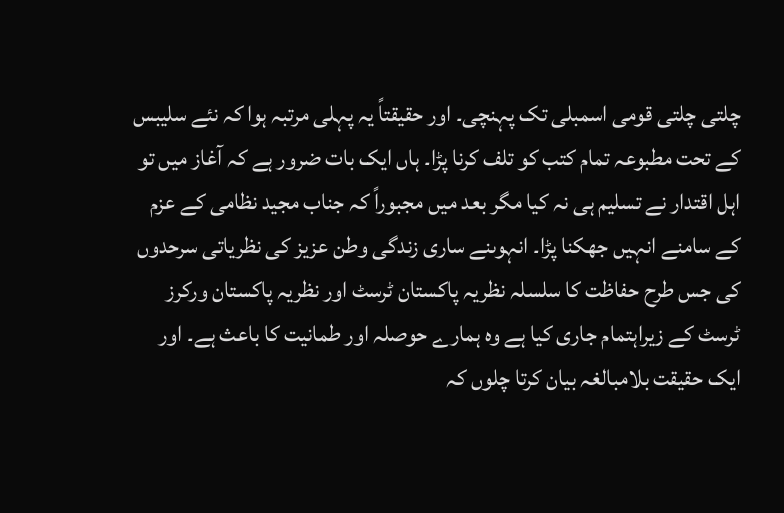چلتی چلتی قومی اسمبلی تک پہنچی۔ اور حقیقتاً یہ پہلی مرتبہ ہوا کہ نئے سلیبس کے تحت مطبوعہ تمام کتب کو تلف کرنا پڑا۔ ہاں ایک بات ضرور ہے کہ آغاز میں تو اہل اقتدار نے تسلیم ہی نہ کیا مگر بعد میں مجبوراً کہ جناب مجید نظامی کے عزم کے سامنے انہیں جھکنا پڑا۔ انہوںنے ساری زندگی وطن عزیز کی نظریاتی سرحدوں کی جس طرح حفاظت کا سلسلہ نظریہ پاکستان ٹرسٹ اور نظریہ پاکستان ورکرز ٹرسٹ کے زیراہتمام جاری کیا ہے وہ ہمارے حوصلہ اور طمانیت کا باعث ہے۔ اور ایک حقیقت بلامبالغہ بیان کرتا چلوں کہ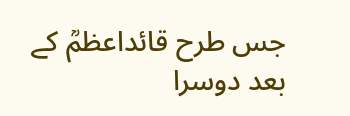جس طرح قائداعظمؒ کے بعد دوسرا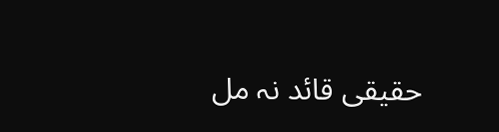حقیقی قائد نہ مل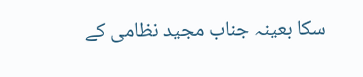سکا بعینہ جناب مجید نظامی کے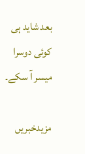بعد شاید ہی کوئی دوسرا میسر آ سکے۔

مزیدخبریں